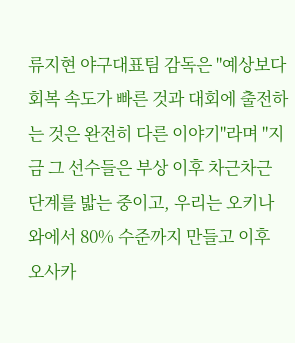류지현 야구대표팀 감독은 "예상보다 회복 속도가 빠른 것과 대회에 출전하는 것은 완전히 다른 이야기"라며 "지금 그 선수들은 부상 이후 차근차근 단계를 밟는 중이고, 우리는 오키나와에서 80% 수준까지 만들고 이후 오사카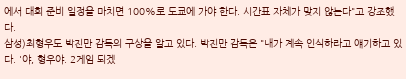에서 대회 준비 일정을 마치면 100%로 도쿄에 가야 한다. 시간표 자체가 맞지 않는다"고 강조했다.
삼성)최형우도 박진만 감독의 구상을 알고 있다. 박진만 감독은 "내가 계속 인식하라고 얘기하고 있다. '야, 형우야. 2게임 되겠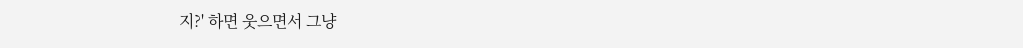지?' 하면 웃으면서 그냥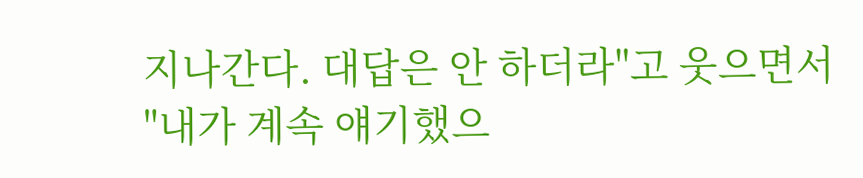지나간다. 대답은 안 하더라"고 웃으면서 "내가 계속 얘기했으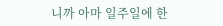니까 아마 일주일에 한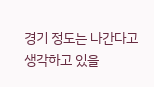경기 정도는 나간다고 생각하고 있을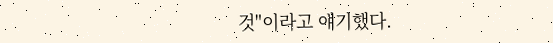것"이라고 얘기했다.